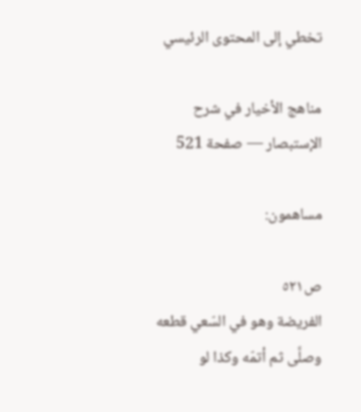تخطي إلى المحتوى الرئيسي

مناهج الأخيار في شرح الإستبصار — صفحة 521

مساهمون:

ص٥٢١
الفريضة وهو في السّعي قطعه وصلَّى ثم أتمّه وكذا لو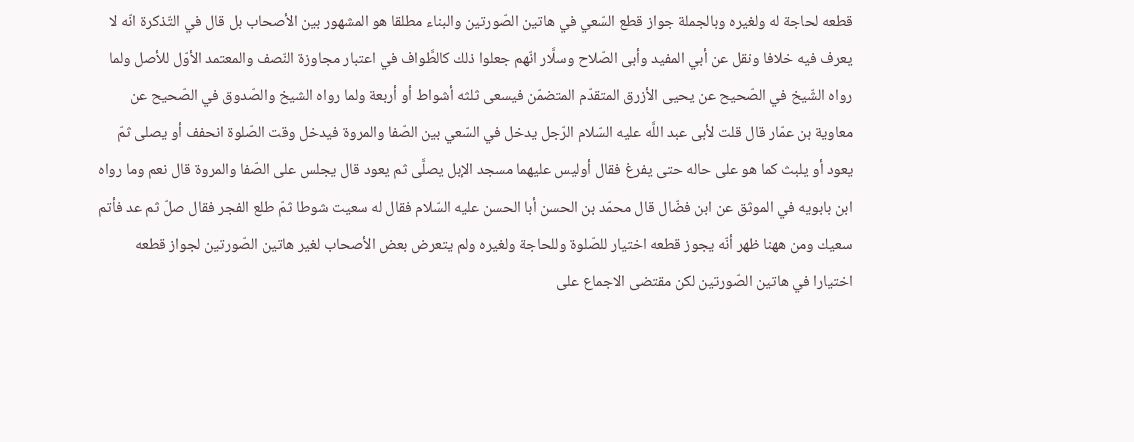قطعه لحاجة له ولغيره وبالجملة جواز قطع السّعي في هاتين الصّورتين والبناء مطلقا هو المشهور بين الأصحاب بل قال في التّذكرة انّه لا يعرف فيه خلافا ونقل عن أبي المفيد وأبى الصّلاح وسلَّار انّهم جعلوا ذلك كالطَّواف في اعتبار مجاوزة النّصف والمعتمد الأوّل للأصل ولما رواه الشّيخ في الصّحيح عن يحيى الأزرق المتقدّم المتضمّن فيسعى ثلثه أشواط أو أربعة ولما رواه الشيخ والصّدوق في الصّحيح عن معاوية بن عمّار قال قلت لأبى عبد اللَّه عليه السّلام الرّجل يدخل في السّعي بين الصّفا والمروة فيدخل وقت الصّلوة انحفف أو يصلى ثمّ يعود أو يلبث كما هو على حاله حتى يفرغ فقال أوليس عليهما مسجد الإبل يصلَّى ثم يعود قال يجلس على الصّفا والمروة قال نعم وما رواه ابن بابويه في الموثق عن ابن فضّال قال محمّد بن الحسن أبا الحسن عليه السّلام فقال له سعيت شوطا ثمّ طلع الفجر فقال صلّ ثم عد فأتم سعيك ومن ههنا ظهر أنّه يجوز قطعه اختيار للصّلوة وللحاجة ولغيره ولم يتعرض بعض الأصحاب لغير هاتين الصّورتين لجواز قطعه اختيارا في هاتين الصّورتين لكن مقتضى الاجماع على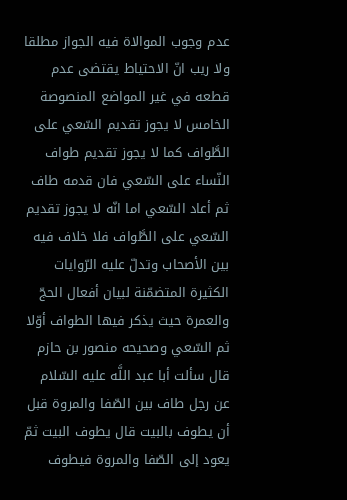عدم وجوب الموالاة فيه الجواز مطلقا ولا ريب انّ الاحتياط يقتضى عدم قطعه في غير المواضع المنصوصة الخامس لا يجوز تقديم السّعي على الطَّواف كما لا يجوز تقديم طواف النّساء على السّعي فان قدمه طاف ثم أعاد السّعي اما انّه لا يجوز تقديم السّعي على الطَّواف فلا خلاف فيه بين الأصحاب وتدلّ عليه الرّوايات الكثيرة المتضمّنة لبيان أفعال الحجّ والعمرة حيث يذكر فيها الطواف أوّلا ثم السّعي وصحيحه منصور بن حازم قال سألت أبا عبد اللَّه عليه السّلام عن رجل طاف بين الصّفا والمروة قبل أن يطوف بالبيت قال يطوف البيت ثمّ يعود إلى الصّفا والمروة فيطوف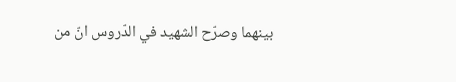بينهما وصرّح الشهيد في الدّروس انّ من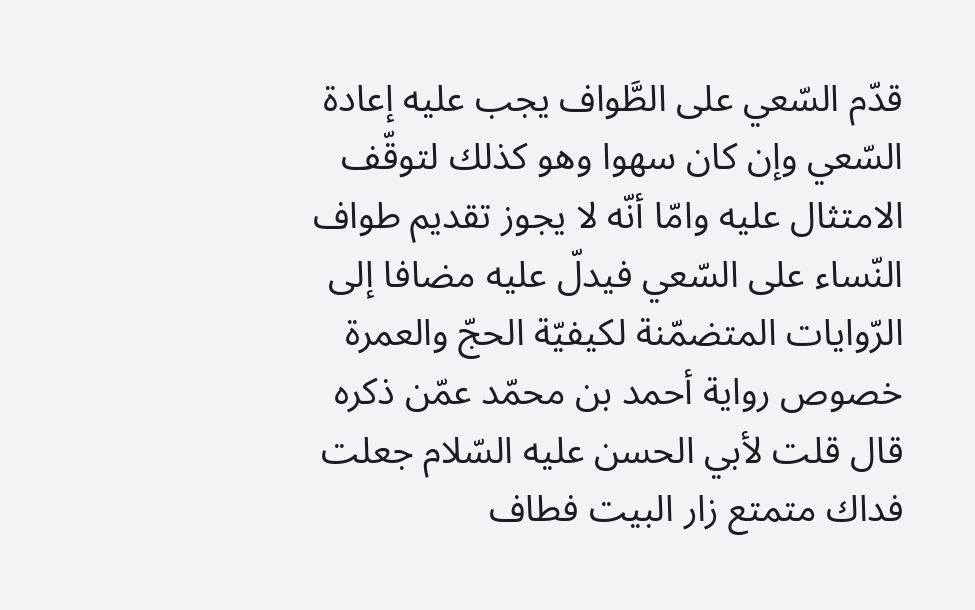قدّم السّعي على الطَّواف يجب عليه إعادة السّعي وإن كان سهوا وهو كذلك لتوقّف الامتثال عليه وامّا أنّه لا يجوز تقديم طواف النّساء على السّعي فيدلّ عليه مضافا إلى الرّوايات المتضمّنة لكيفيّة الحجّ والعمرة خصوص رواية أحمد بن محمّد عمّن ذكره قال قلت لأبي الحسن عليه السّلام جعلت فداك متمتع زار البيت فطاف